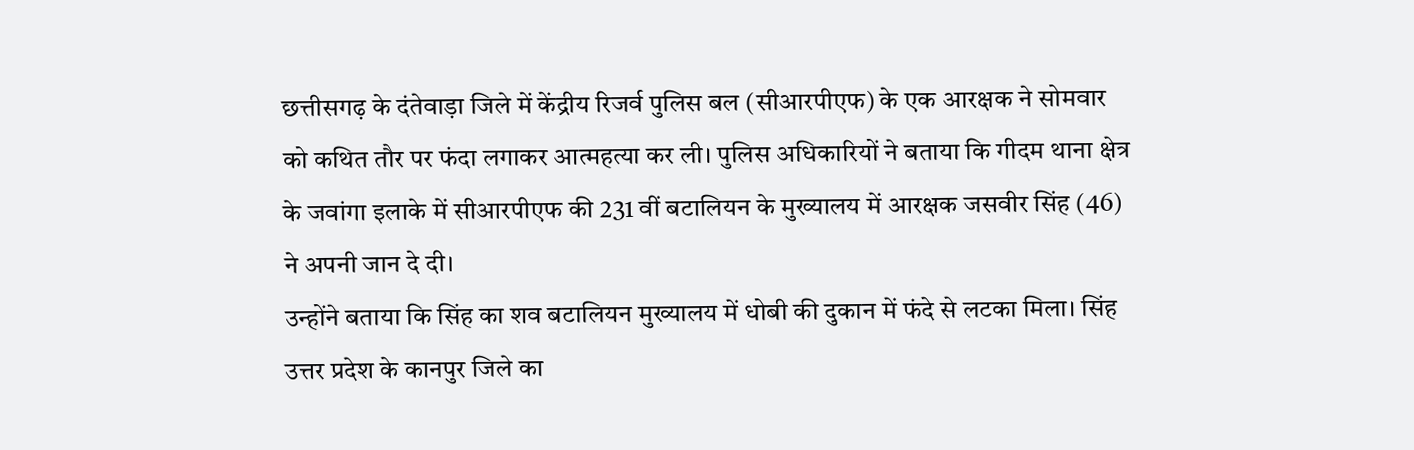छत्तीसगढ़ के दंतेवाड़ा जिले में केंद्रीय रिजर्व पुलिस बल (सीआरपीएफ) के एक आरक्षक ने सोमवार को कथित तौर पर फंदा लगाकर आत्महत्या कर ली। पुलिस अधिकारियों ने बताया कि गीदम थाना क्षेत्र के जवांगा इलाके में सीआरपीएफ की 231 वीं बटालियन के मुख्यालय में आरक्षक जसवीर सिंह (46) ने अपनी जान दे दी।
उन्होंने बताया कि सिंह का शव बटालियन मुख्यालय में धोबी की दुकान में फंदे से लटका मिला। सिंह उत्तर प्रदेश के कानपुर जिले का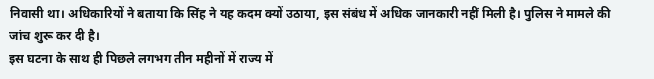निवासी था। अधिकारियों ने बताया कि सिंह ने यह कदम क्यों उठाया, इस संबंध में अधिक जानकारी नहीं मिली है। पुलिस ने मामले की जांच शुरू कर दी है।
इस घटना के साथ ही पिछले लगभग तीन महीनों में राज्य में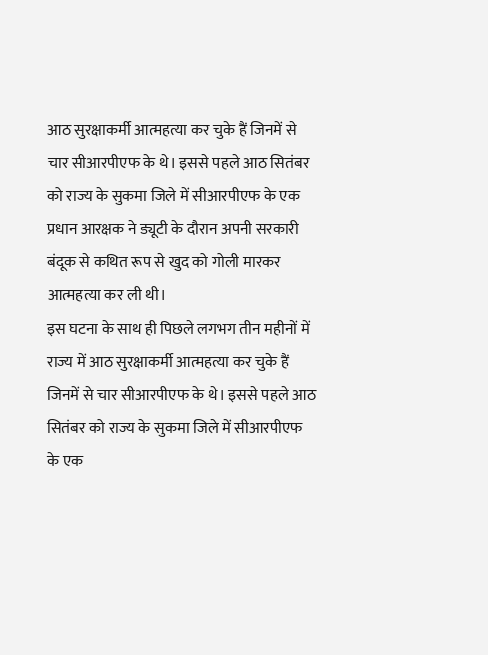आठ सुरक्षाकर्मी आत्महत्या कर चुके हैं जिनमें से चार सीआरपीएफ के थे। इससे पहले आठ सितंबर को राज्य के सुकमा जिले में सीआरपीएफ के एक प्रधान आरक्षक ने ड्यूटी के दौरान अपनी सरकारी बंदूक से कथित रूप से खुद को गोली मारकर आत्महत्या कर ली थी।
इस घटना के साथ ही पिछले लगभग तीन महीनों में राज्य में आठ सुरक्षाकर्मी आत्महत्या कर चुके हैं जिनमें से चार सीआरपीएफ के थे। इससे पहले आठ सितंबर को राज्य के सुकमा जिले में सीआरपीएफ के एक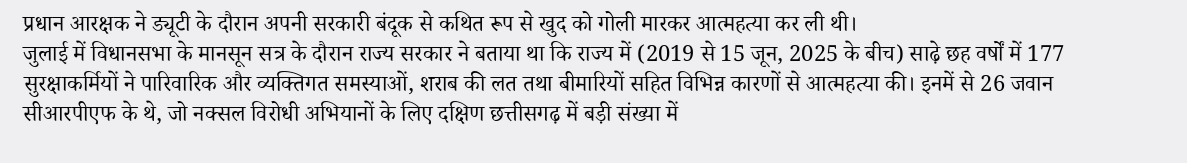प्रधान आरक्षक ने ड्यूटी के दौरान अपनी सरकारी बंदूक से कथित रूप से खुद को गोली मारकर आत्महत्या कर ली थी।
जुलाई में विधानसभा के मानसून सत्र के दौरान राज्य सरकार ने बताया था कि राज्य में (2019 से 15 जून, 2025 के बीच) साढ़े छह वर्षों में 177 सुरक्षाकर्मियों ने पारिवारिक और व्यक्तिगत समस्याओं, शराब की लत तथा बीमारियों सहित विभिन्न कारणों से आत्महत्या की। इनमें से 26 जवान सीआरपीएफ के थे, जो नक्सल विरोधी अभियानों के लिए दक्षिण छत्तीसगढ़ में बड़ी संख्या में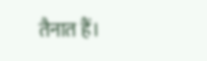तैनात हैं।